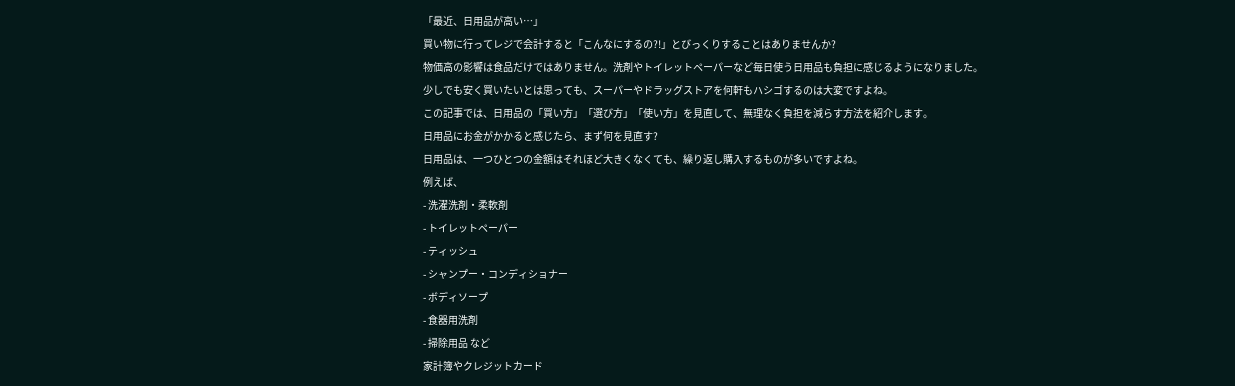「最近、日用品が高い…」
買い物に行ってレジで会計すると「こんなにするの?!」とびっくりすることはありませんか?
物価高の影響は食品だけではありません。洗剤やトイレットペーパーなど毎日使う日用品も負担に感じるようになりました。
少しでも安く買いたいとは思っても、スーパーやドラッグストアを何軒もハシゴするのは大変ですよね。
この記事では、日用品の「買い方」「選び方」「使い方」を見直して、無理なく負担を減らす方法を紹介します。
日用品にお金がかかると感じたら、まず何を見直す?
日用品は、一つひとつの金額はそれほど大きくなくても、繰り返し購入するものが多いですよね。
例えば、
- 洗濯洗剤・柔軟剤
- トイレットペーパー
- ティッシュ
- シャンプー・コンディショナー
- ボディソープ
- 食器用洗剤
- 掃除用品 など
家計簿やクレジットカード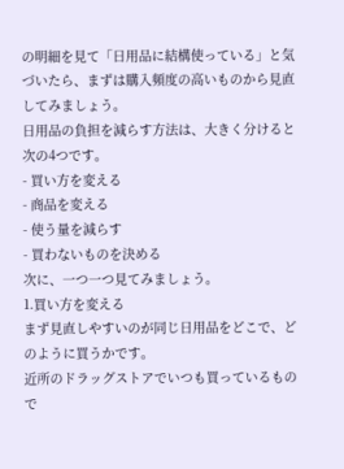の明細を見て「日用品に結構使っている」と気づいたら、まずは購入頻度の高いものから見直してみましょう。
日用品の負担を減らす方法は、大きく分けると次の4つです。
- 買い方を変える
- 商品を変える
- 使う量を減らす
- 買わないものを決める
次に、一つ一つ見てみましょう。
1.買い方を変える
まず見直しやすいのが同じ日用品をどこで、どのように買うかです。
近所のドラッグストアでいつも買っているもので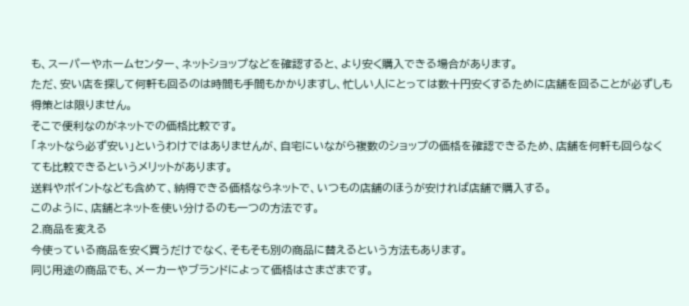も、スーパーやホームセンター、ネットショップなどを確認すると、より安く購入できる場合があります。
ただ、安い店を探して何軒も回るのは時間も手間もかかりますし、忙しい人にとっては数十円安くするために店舗を回ることが必ずしも得策とは限りません。
そこで便利なのがネットでの価格比較です。
「ネットなら必ず安い」というわけではありませんが、自宅にいながら複数のショップの価格を確認できるため、店舗を何軒も回らなくても比較できるというメリットがあります。
送料やポイントなども含めて、納得できる価格ならネットで、いつもの店舗のほうが安ければ店舗で購入する。
このように、店舗とネットを使い分けるのも一つの方法です。
2.商品を変える
今使っている商品を安く買うだけでなく、そもそも別の商品に替えるという方法もあります。
同じ用途の商品でも、メーカーやブランドによって価格はさまざまです。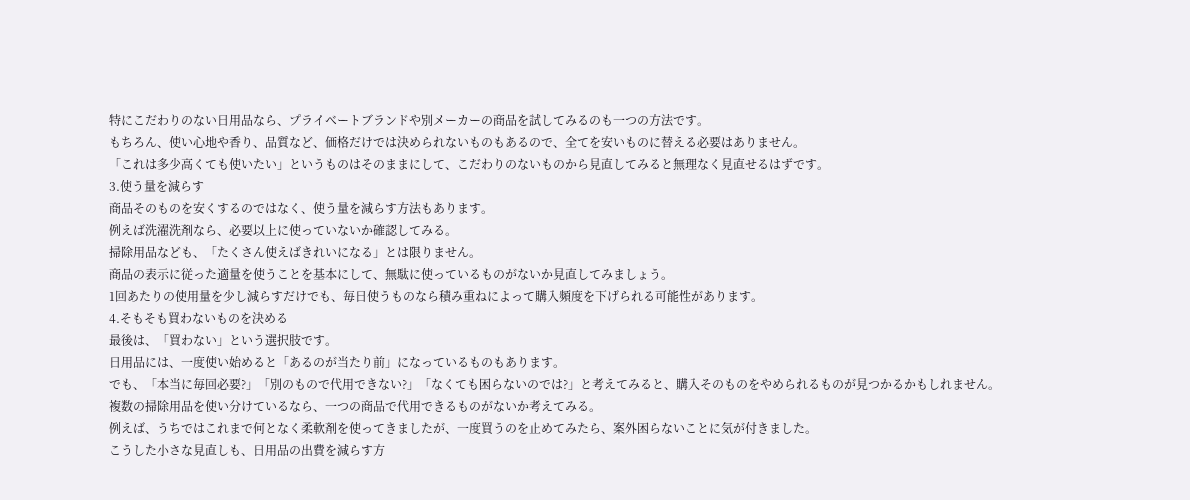特にこだわりのない日用品なら、プライベートブランドや別メーカーの商品を試してみるのも一つの方法です。
もちろん、使い心地や香り、品質など、価格だけでは決められないものもあるので、全てを安いものに替える必要はありません。
「これは多少高くても使いたい」というものはそのままにして、こだわりのないものから見直してみると無理なく見直せるはずです。
3.使う量を減らす
商品そのものを安くするのではなく、使う量を減らす方法もあります。
例えば洗濯洗剤なら、必要以上に使っていないか確認してみる。
掃除用品なども、「たくさん使えばきれいになる」とは限りません。
商品の表示に従った適量を使うことを基本にして、無駄に使っているものがないか見直してみましょう。
1回あたりの使用量を少し減らすだけでも、毎日使うものなら積み重ねによって購入頻度を下げられる可能性があります。
4.そもそも買わないものを決める
最後は、「買わない」という選択肢です。
日用品には、一度使い始めると「あるのが当たり前」になっているものもあります。
でも、「本当に毎回必要?」「別のもので代用できない?」「なくても困らないのでは?」と考えてみると、購入そのものをやめられるものが見つかるかもしれません。
複数の掃除用品を使い分けているなら、一つの商品で代用できるものがないか考えてみる。
例えば、うちではこれまで何となく柔軟剤を使ってきましたが、一度買うのを止めてみたら、案外困らないことに気が付きました。
こうした小さな見直しも、日用品の出費を減らす方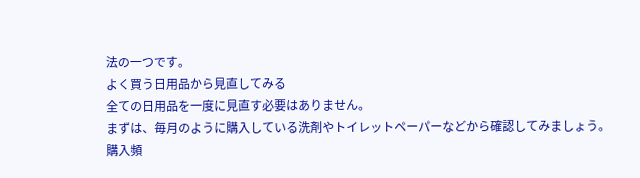法の一つです。
よく買う日用品から見直してみる
全ての日用品を一度に見直す必要はありません。
まずは、毎月のように購入している洗剤やトイレットペーパーなどから確認してみましょう。
購入頻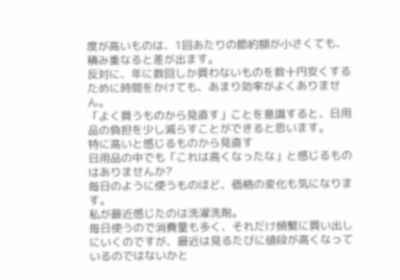度が高いものは、1回あたりの節約額が小さくても、積み重なると差が出ます。
反対に、年に数回しか買わないものを数十円安くするために時間をかけても、あまり効率がよくありません。
「よく買うものから見直す」ことを意識すると、日用品の負担を少し減らすことができると思います。
特に高いと感じるものから見直す
日用品の中でも「これは高くなったな」と感じるものはありませんか?
毎日のように使うものほど、価格の変化も気になります。
私が最近感じたのは洗濯洗剤。
毎日使うので消費量も多く、それだけ頻繁に買い出しにいくのですが、最近は見るたびに値段が高くなっているのではないかと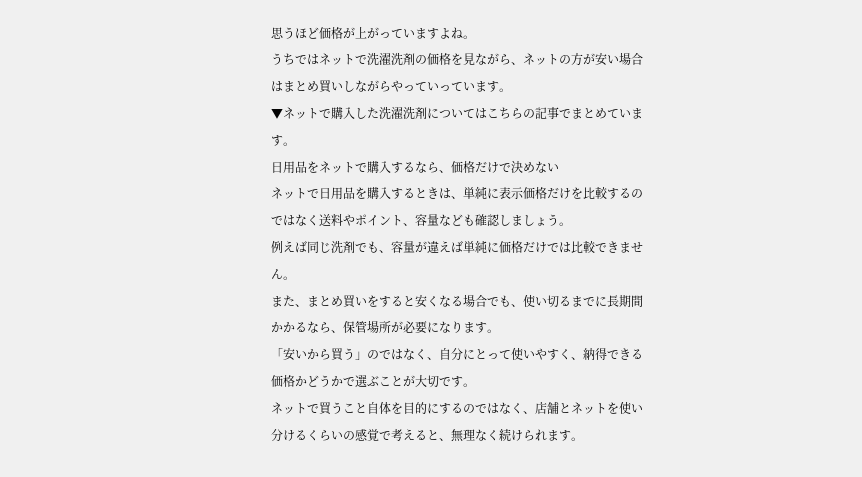思うほど価格が上がっていますよね。
うちではネットで洗濯洗剤の価格を見ながら、ネットの方が安い場合はまとめ買いしながらやっていっています。
▼ネットで購入した洗濯洗剤についてはこちらの記事でまとめています。
日用品をネットで購入するなら、価格だけで決めない
ネットで日用品を購入するときは、単純に表示価格だけを比較するのではなく送料やポイント、容量なども確認しましょう。
例えば同じ洗剤でも、容量が違えば単純に価格だけでは比較できません。
また、まとめ買いをすると安くなる場合でも、使い切るまでに長期間かかるなら、保管場所が必要になります。
「安いから買う」のではなく、自分にとって使いやすく、納得できる価格かどうかで選ぶことが大切です。
ネットで買うこと自体を目的にするのではなく、店舗とネットを使い分けるくらいの感覚で考えると、無理なく続けられます。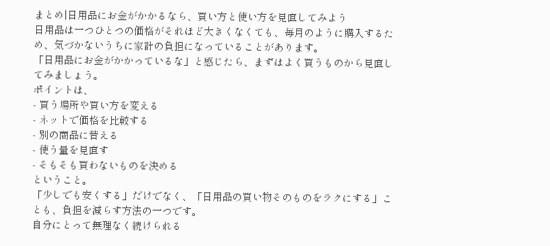まとめ|日用品にお金がかかるなら、買い方と使い方を見直してみよう
日用品は一つひとつの価格がそれほど大きくなくても、毎月のように購入するため、気づかないうちに家計の負担になっていることがあります。
「日用品にお金がかかっているな」と感じたら、まずはよく買うものから見直してみましょう。
ポイントは、
- 買う場所や買い方を変える
- ネットで価格を比較する
- 別の商品に替える
- 使う量を見直す
- そもそも買わないものを決める
ということ。
「少しでも安くする」だけでなく、「日用品の買い物そのものをラクにする」ことも、負担を減らす方法の一つです。
自分にとって無理なく続けられる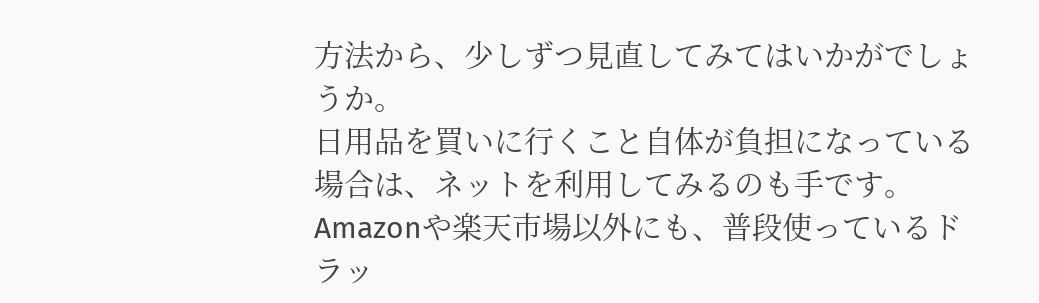方法から、少しずつ見直してみてはいかがでしょうか。
日用品を買いに行くこと自体が負担になっている場合は、ネットを利用してみるのも手です。
Amazonや楽天市場以外にも、普段使っているドラッ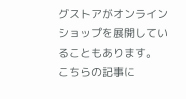グストアがオンラインショップを展開していることもあります。
こちらの記事に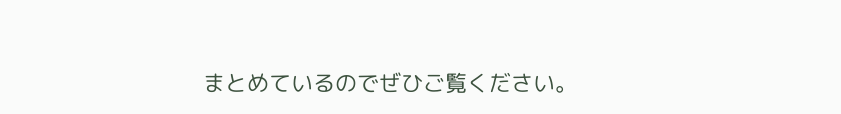まとめているのでぜひご覧ください。